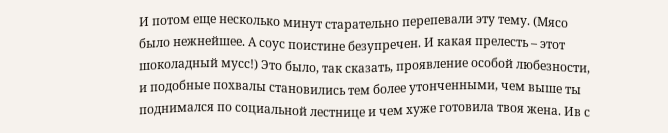И потом еще несколько минут старательно перепевали эту тему. (Мясо было нежнейшее. А соус поистине безупречен. И какая прелесть – этот шоколадный мусс!) Это было, так сказать, проявление особой любезности, и подобные похвалы становились тем более утонченными, чем выше ты поднимался по социальной лестнице и чем хуже готовила твоя жена. Ив с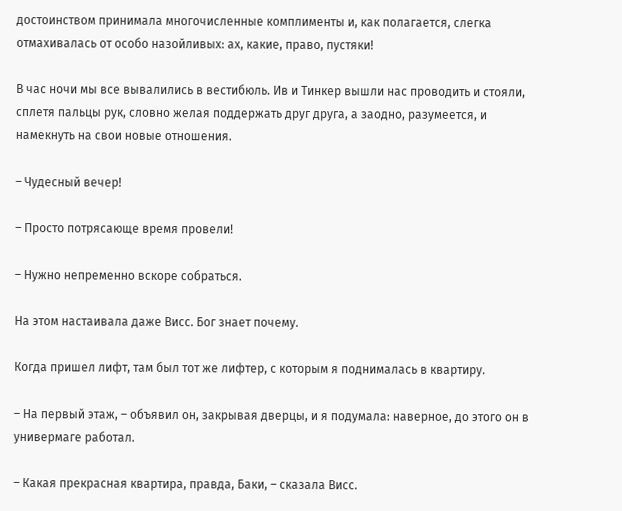достоинством принимала многочисленные комплименты и, как полагается, слегка отмахивалась от особо назойливых: ах, какие, право, пустяки!

В час ночи мы все вывалились в вестибюль. Ив и Тинкер вышли нас проводить и стояли, сплетя пальцы рук, словно желая поддержать друг друга, а заодно, разумеется, и намекнуть на свои новые отношения.

– Чудесный вечер!

– Просто потрясающе время провели!

– Нужно непременно вскоре собраться.

На этом настаивала даже Висс. Бог знает почему.

Когда пришел лифт, там был тот же лифтер, с которым я поднималась в квартиру.

– На первый этаж, – объявил он, закрывая дверцы, и я подумала: наверное, до этого он в универмаге работал.

– Какая прекрасная квартира, правда, Баки, – сказала Висс.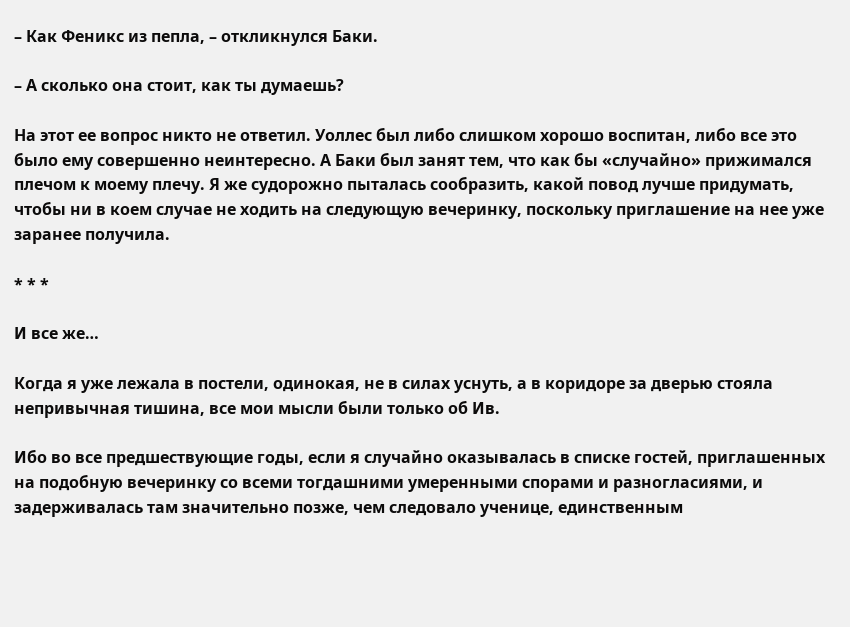– Как Феникс из пепла, – откликнулся Баки.

– А сколько она стоит, как ты думаешь?

На этот ее вопрос никто не ответил. Уоллес был либо слишком хорошо воспитан, либо все это было ему совершенно неинтересно. А Баки был занят тем, что как бы «случайно» прижимался плечом к моему плечу. Я же судорожно пыталась сообразить, какой повод лучше придумать, чтобы ни в коем случае не ходить на следующую вечеринку, поскольку приглашение на нее уже заранее получила.

* * *

И все же…

Когда я уже лежала в постели, одинокая, не в силах уснуть, а в коридоре за дверью стояла непривычная тишина, все мои мысли были только об Ив.

Ибо во все предшествующие годы, если я случайно оказывалась в списке гостей, приглашенных на подобную вечеринку со всеми тогдашними умеренными спорами и разногласиями, и задерживалась там значительно позже, чем следовало ученице, единственным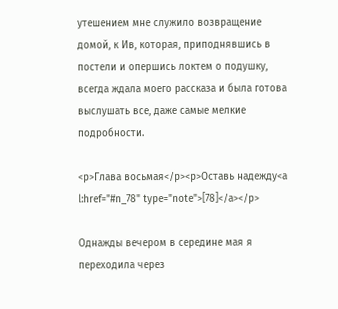утешением мне служило возвращение домой, к Ив, которая, приподнявшись в постели и опершись локтем о подушку, всегда ждала моего рассказа и была готова выслушать все, даже самые мелкие подробности.

<p>Глава восьмая</p><p>Оставь надежду<a l:href="#n_78" type="note">[78]</a></p>

Однажды вечером в середине мая я переходила через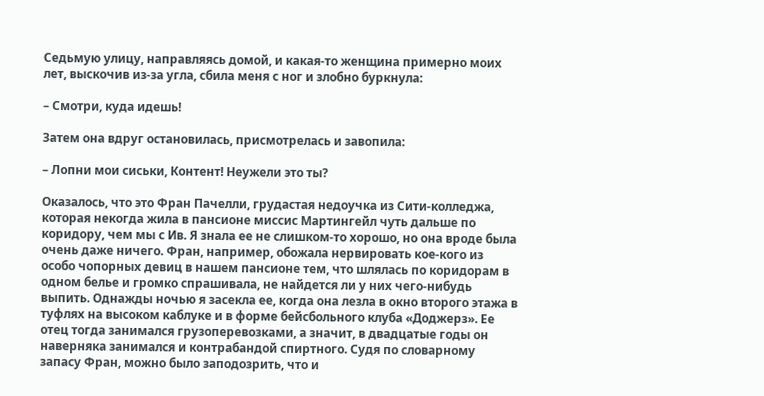Седьмую улицу, направляясь домой, и какая-то женщина примерно моих лет, выскочив из-за угла, сбила меня с ног и злобно буркнула:

– Смотри, куда идешь!

Затем она вдруг остановилась, присмотрелась и завопила:

– Лопни мои сиськи, Контент! Неужели это ты?

Оказалось, что это Фран Пачелли, грудастая недоучка из Сити-колледжа, которая некогда жила в пансионе миссис Мартингейл чуть дальше по коридору, чем мы с Ив. Я знала ее не слишком-то хорошо, но она вроде была очень даже ничего. Фран, например, обожала нервировать кое-кого из особо чопорных девиц в нашем пансионе тем, что шлялась по коридорам в одном белье и громко спрашивала, не найдется ли у них чего-нибудь выпить. Однажды ночью я засекла ее, когда она лезла в окно второго этажа в туфлях на высоком каблуке и в форме бейсбольного клуба «Доджерз». Ее отец тогда занимался грузоперевозками, а значит, в двадцатые годы он наверняка занимался и контрабандой спиртного. Судя по словарному запасу Фран, можно было заподозрить, что и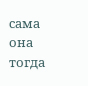сама она тогда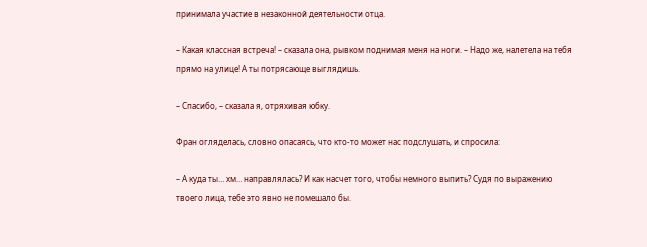принимала участие в незаконной деятельности отца.

– Какая классная встреча! – сказала она, рывком поднимая меня на ноги. – Надо же, налетела на тебя прямо на улице! А ты потрясающе выглядишь.

– Спасибо, – сказала я, отряхивая юбку.

Фран огляделась, словно опасаясь, что кто-то может нас подслушать, и спросила:

– А куда ты… хм… направлялась? И как насчет того, чтобы немного выпить? Судя по выражению твоего лица, тебе это явно не помешало бы.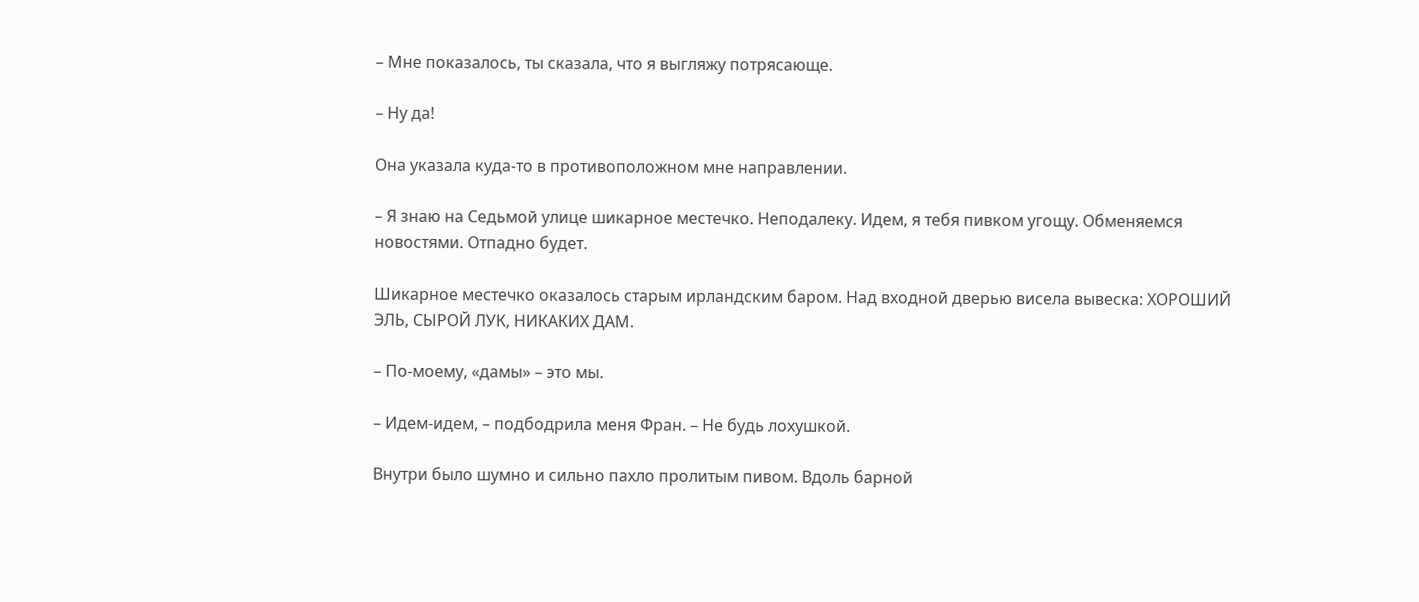– Мне показалось, ты сказала, что я выгляжу потрясающе.

– Ну да!

Она указала куда-то в противоположном мне направлении.

– Я знаю на Седьмой улице шикарное местечко. Неподалеку. Идем, я тебя пивком угощу. Обменяемся новостями. Отпадно будет.

Шикарное местечко оказалось старым ирландским баром. Над входной дверью висела вывеска: ХОРОШИЙ ЭЛЬ, СЫРОЙ ЛУК, НИКАКИХ ДАМ.

– По-моему, «дамы» – это мы.

– Идем-идем, – подбодрила меня Фран. – Не будь лохушкой.

Внутри было шумно и сильно пахло пролитым пивом. Вдоль барной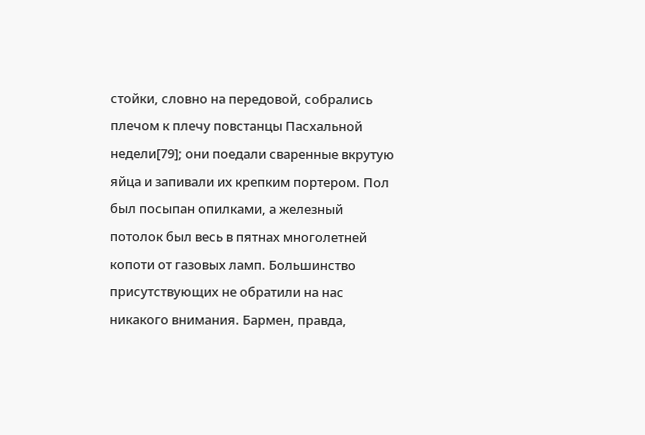стойки, словно на передовой, собрались плечом к плечу повстанцы Пасхальной недели[79]; они поедали сваренные вкрутую яйца и запивали их крепким портером. Пол был посыпан опилками, а железный потолок был весь в пятнах многолетней копоти от газовых ламп. Большинство присутствующих не обратили на нас никакого внимания. Бармен, правда,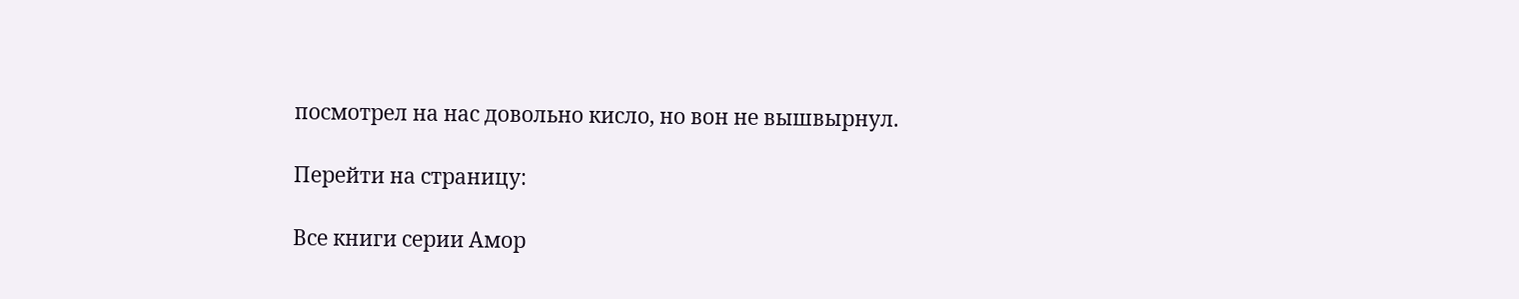посмотрел на нас довольно кисло, но вон не вышвырнул.

Перейти на страницу:

Все книги серии Амор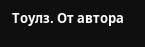Тоулз. От автора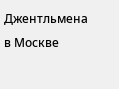Джентльмена в Москве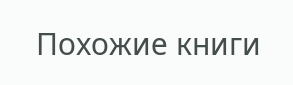Похожие книги